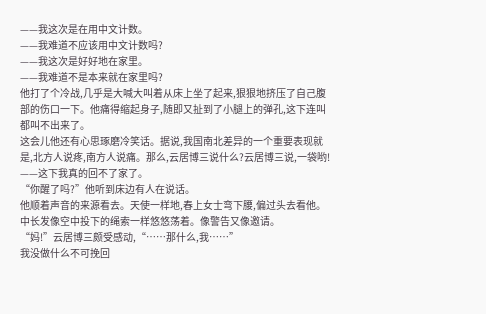——我这次是在用中文计数。
——我难道不应该用中文计数吗?
——我这次是好好地在家里。
——我难道不是本来就在家里吗?
他打了个冷战,几乎是大喊大叫着从床上坐了起来,狠狠地挤压了自己腹部的伤口一下。他痛得缩起身子,随即又扯到了小腿上的弹孔,这下连叫都叫不出来了。
这会儿他还有心思琢磨冷笑话。据说,我国南北差异的一个重要表现就是,北方人说疼,南方人说痛。那么,云居博三说什么?云居博三说,一袋哟!
——这下我真的回不了家了。
“你醒了吗?”他听到床边有人在说话。
他顺着声音的来源看去。天使一样地,春上女士弯下腰,偏过头去看他。中长发像空中投下的绳索一样悠悠荡着。像警告又像邀请。
“妈!”云居博三颇受感动,“……那什么,我……”
我没做什么不可挽回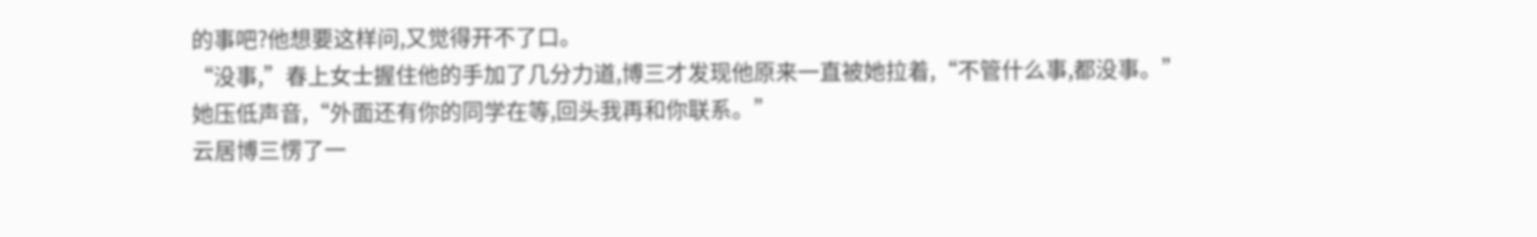的事吧?他想要这样问,又觉得开不了口。
“没事,”春上女士握住他的手加了几分力道,博三才发现他原来一直被她拉着,“不管什么事,都没事。”
她压低声音,“外面还有你的同学在等,回头我再和你联系。”
云居博三愣了一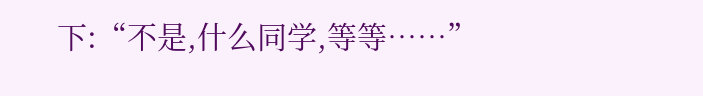下:“不是,什么同学,等等……”